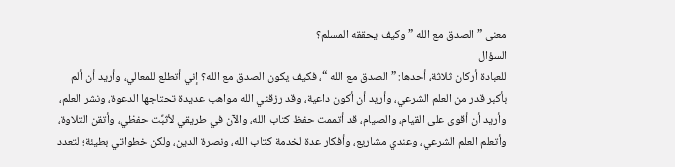معنى ” الصدق مع الله ” وكيف يحققه المسلم؟
السؤال
للعبادة أركان ثلاثة، أحدها: ” الصدق مع الله “، فكيف يكون الصدق مع الله؟ إني أتطلع للمعالي، وأريد أن ألم بأكبر قدر من العلم الشرعي، وأريد أن أكون داعية، وقد رزقني الله مواهب عديدة تحتاجها الدعوة، ونشر العلم، وأريد أن أقوى على القيام، والصيام، قد أتممت حفظ كتاب الله، والآن في طريقي لأثبِّت حفظي، وأتقن التلاوة، وأتعلم العلم الشرعي، وعندي مشاريع، وأفكار عدة لخدمة كتاب الله، ونصرة الدين، ولكن خطواتي بطيئة؛ لتعدد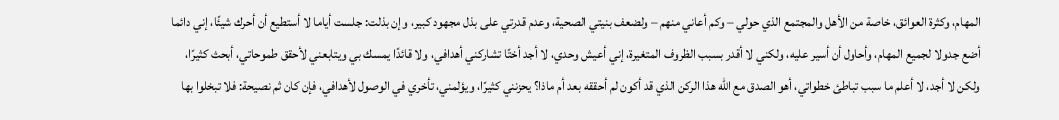المهام، وكثرة العوائق، خاصة من الأهل والمجتمع الذي حولي – وكم أعاني منهم – ولضعف بنيتي الصحية، وعدم قدرتي على بذل مجهود كبير، وإن بذلت: جلست أياما لا أستطيع أن أحرك شيئًا، إني دائما أضع جدولا لجميع المهام، وأحاول أن أسير عليه، ولكني لا أقدر بسبب الظروف المتغيرة، إني أعيش وحدي، لا أجد أختًا تشاركني أهدافي، ولا قائدًا يمسك بي ويتابعني لأحقق طموحاتي، أبحث كثيرًا، ولكن لا أجد، لا أعلم ما سبب تباطئ خطواتي، أهو الصدق مع الله هذا الركن الذي قد أكون لم أحققه بعد أم ماذا؟ يحزنني كثيرًا، ويؤلمني، تأخري في الوصول لأهدافي، فإن كان ثم نصيحة: فلا تبخلوا بها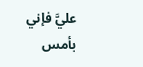عليَّ فإني بأمس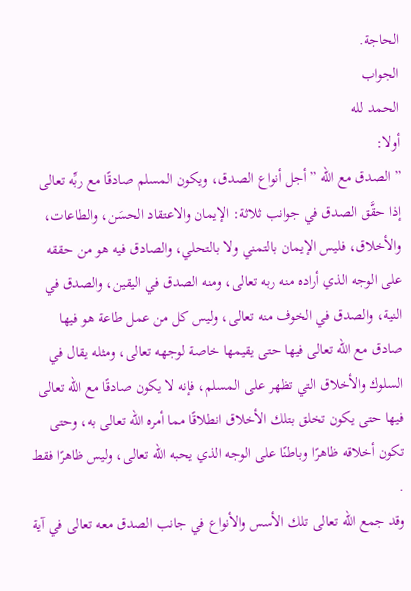الحاجة.
الجواب
الحمد لله
أولا:
” الصدق مع الله ” أجل أنواع الصدق، ويكون المسلم صادقًا مع ربِّه تعالى إذا حقَّق الصدق في جوانب ثلاثة: الإيمان والاعتقاد الحسَن، والطاعات، والأخلاق، فليس الإيمان بالتمني ولا بالتحلي، والصادق فيه هو من حققه على الوجه الذي أراده منه ربه تعالى، ومنه الصدق في اليقين، والصدق في النية، والصدق في الخوف منه تعالى، وليس كل من عمل طاعة هو فيها صادق مع الله تعالى فيها حتى يقيمها خاصة لوجهه تعالى، ومثله يقال في السلوك والأخلاق التي تظهر على المسلم، فإنه لا يكون صادقًا مع الله تعالى فيها حتى يكون تخلق بتلك الأخلاق انطلاقًا مما أمره الله تعالى به، وحتى تكون أخلاقه ظاهرًا وباطنًا على الوجه الذي يحبه الله تعالى، وليس ظاهرًا فقط .
وقد جمع الله تعالى تلك الأسس والأنواع في جانب الصدق معه تعالى في آية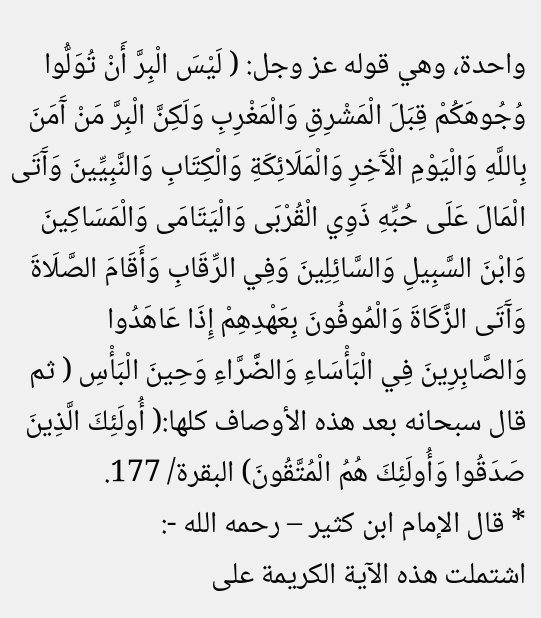واحدة، وهي قوله عز وجل: ( لَيْسَ الْبِرَّ أَنْ تُوَلُّوا وُجُوهَكُمْ قِبَلَ الْمَشْرِقِ وَالْمَغْرِبِ وَلَكِنَّ الْبِرَّ مَنْ آَمَنَ بِاللَّهِ وَالْيَوْمِ الْآَخِرِ وَالْمَلَائِكَةِ وَالْكِتَابِ وَالنَّبِيِّينَ وَآَتَى الْمَالَ عَلَى حُبِّهِ ذَوِي الْقُرْبَى وَالْيَتَامَى وَالْمَسَاكِينَ وَابْنَ السَّبِيلِ وَالسَّائِلِينَ وَفِي الرِّقَابِ وَأَقَامَ الصَّلَاةَ وَآَتَى الزَّكَاةَ وَالْمُوفُونَ بِعَهْدِهِمْ إِذَا عَاهَدُوا وَالصَّابِرِينَ فِي الْبَأْسَاءِ وَالضَّرَّاءِ وَحِينَ الْبَأْسِ ( ثم قال سبحانه بعد هذه الأوصاف كلها:( أُولَئِكَ الَّذِينَ صَدَقُوا وَأُولَئِكَ هُمُ الْمُتَّقُونَ) البقرة/ 177.
* قال الإمام ابن كثير – رحمه الله -:
اشتملت هذه الآية الكريمة على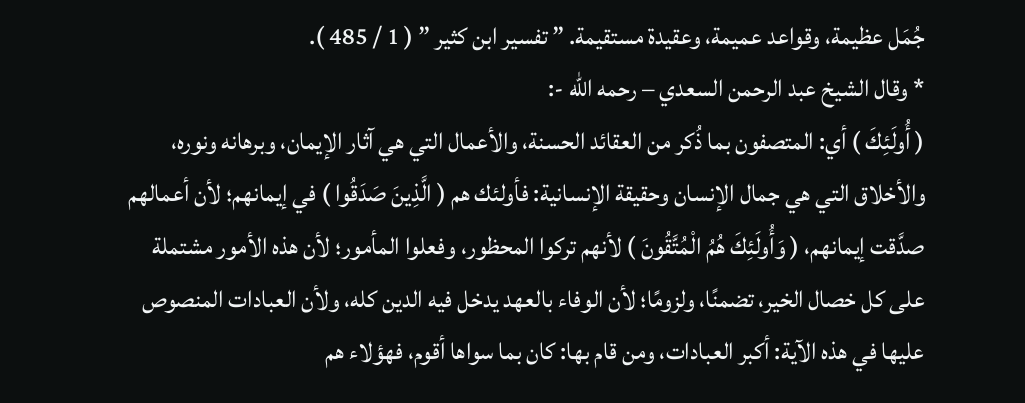جُمَل عظيمة، وقواعد عميمة، وعقيدة مستقيمة. ” تفسير ابن كثير ” ( 1 / 485 ).
* وقال الشيخ عبد الرحمن السعدي – رحمه الله -:
( أُولَئِكَ ) أي: المتصفون بما ذُكر من العقائد الحسنة، والأعمال التي هي آثار الإيمان، وبرهانه ونوره، والأخلاق التي هي جمال الإنسان وحقيقة الإنسانية: فأولئك هم ( الَّذِينَ صَدَقُوا ) في إيمانهم؛ لأن أعمالهم صدَّقت إيمانهم، ( وَأُولَئِكَ هُمُ الْمُتَّقُونَ ) لأنهم تركوا المحظور، وفعلوا المأمور؛ لأن هذه الأمور مشتملة على كل خصال الخير، تضمنًا، ولزومًا؛ لأن الوفاء بالعهد يدخل فيه الدين كله، ولأن العبادات المنصوص عليها في هذه الآية: أكبر العبادات، ومن قام بها: كان بما سواها أقوم، فهؤلاء هم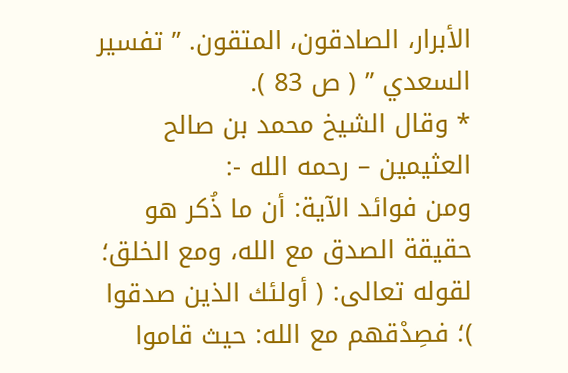الأبرار، الصادقون، المتقون. ” تفسير السعدي ” ( ص 83 ).
* وقال الشيخ محمد بن صالح العثيمين – رحمه الله -:
ومن فوائد الآية: أن ما ذُكر هو حقيقة الصدق مع الله، ومع الخلق؛ لقوله تعالى: ( أولئك الذين صدقوا )؛ فصِدْقهم مع الله: حيث قاموا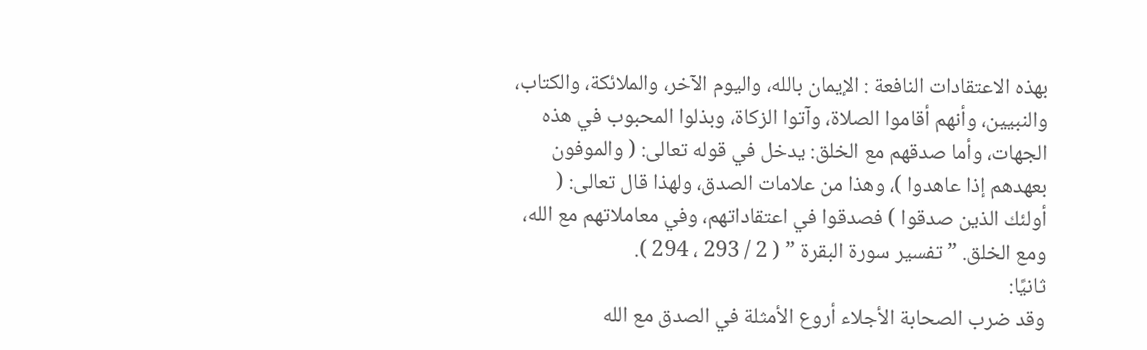بهذه الاعتقادات النافعة : الإيمان بالله، واليوم الآخر، والملائكة، والكتاب، والنبيين، وأنهم أقاموا الصلاة، وآتوا الزكاة، وبذلوا المحبوب في هذه الجهات، وأما صدقهم مع الخلق: يدخل في قوله تعالى: ( والموفون بعهدهم إذا عاهدوا )، وهذا من علامات الصدق، ولهذا قال تعالى: ( أولئك الذين صدقوا ) فصدقوا في اعتقاداتهم، وفي معاملاتهم مع الله، ومع الخلق. ” تفسير سورة البقرة ” ( 2 / 293 ، 294 ).
ثانيًا:
وقد ضرب الصحابة الأجلاء أروع الأمثلة في الصدق مع الله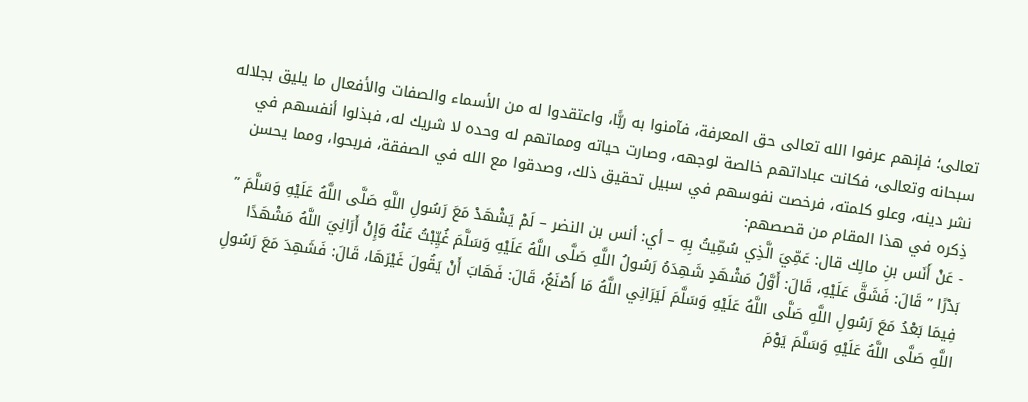تعالى؛ فإنهم عرفوا الله تعالى حق المعرفة، فآمنوا به ربًّا، واعتقدوا له من الأسماء والصفات والأفعال ما يليق بجلاله سبحانه وتعالى، فكانت عباداتهم خالصة لوجهه، وصارت حياته ومماتهم له وحده لا شريك له، فبذلوا أنفسهم في نشر دينه، وعلو كلمته، فرخصت نفوسهم في سبيل تحقيق ذلك، وصدقوا مع الله في الصفقة، فربحوا، ومما يحسن ذِكره في هذا المقام من قصصهم:
- عَنْ أَنَس بنِ مالِك قال: عَمِّيَ الَّذِي سُمِّيتُ بِهِ – أي: أنس بن النضر – لَمْ يَشْهَدْ مَعَ رَسُولِ اللَّهِ صَلَّى اللَّهُ عَلَيْهِ وَسَلَّمَ ” بَدْرًا ” قَالَ: فَشَقَّ عَلَيْهِ، قَالَ: أَوَّلُ مَشْهَدٍ شَهِدَهُ رَسُولُ اللَّهِ صَلَّى اللَّهُ عَلَيْهِ وَسَلَّمَ غُيِّبْتُ عَنْهُ وَإِنْ أَرَانِيَ اللَّهُ مَشْهَدًا فِيمَا بَعْدُ مَعَ رَسُولِ اللَّهِ صَلَّى اللَّهُ عَلَيْهِ وَسَلَّمَ لَيَرَانِي اللَّهُ مَا أَصْنَعُ، قَالَ: فَهَابَ أَنْ يَقُولَ غَيْرَهَا، قَالَ: فَشَهِدَ مَعَ رَسُولِ اللَّهِ صَلَّى اللَّهُ عَلَيْهِ وَسَلَّمَ يَوْمَ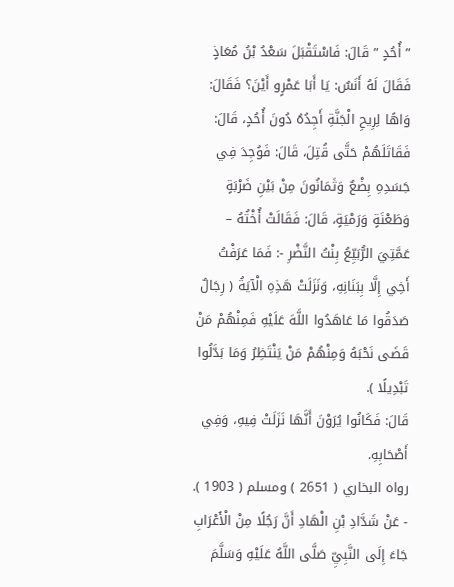” أُحُدٍ ” قَالَ: فَاسْتَقْبَلَ سَعْدُ بْنُ مُعَاذٍ فَقَالَ لَهُ أَنَسٌ: يَا أَبَا عَمْرٍو أَيْنَ؟ فَقَالَ: وَاهًا لِرِيحِ الْجَنَّةِ أَجِدُهُ دُونَ أُحُدٍ، قَالَ: فَقَاتَلَهُمْ حَتَّى قُتِلَ، قَالَ: فَوُجِدَ فِي جَسَدِهِ بِضْعٌ وَثَمَانُونَ مِنْ بَيْنِ ضَرْبَةٍ وَطَعْنَةٍ وَرَمْيَةٍ، قَالَ: فَقَالَتْ أُخْتُهُ – عَمَّتِيَ الرُّبَيِّعُ بِنْتُ النَّضْرِ -: فَمَا عَرَفْتُ أَخِي إِلَّا بِبَنَانِهِ، وَنَزَلَتْ هَذِهِ الْآيَةُ ( رِجَالٌ صَدَقُوا مَا عَاهَدُوا اللَّهَ عَلَيْهِ فَمِنْهُمْ مَنْ قَضَى نَحْبَهُ وَمِنْهُمْ مَنْ يَنْتَظِرُ وَمَا بَدَّلُوا تَبْدِيلًا ).
قَالَ: فَكَانُوا يُرَوْنَ أَنَّهَا نَزَلَتْ فِيهِ، وَفِي أَصْحَابِهِ.
رواه البخاري ( 2651 ) ومسلم ( 1903 ).
- عَنْ شَدَّادِ بْنِ الْهَادِ أَنَّ رَجُلًا مِنْ الْأَعْرَابِ جَاءَ إِلَى النَّبِيِّ صَلَّى اللَّهُ عَلَيْهِ وَسَلَّمَ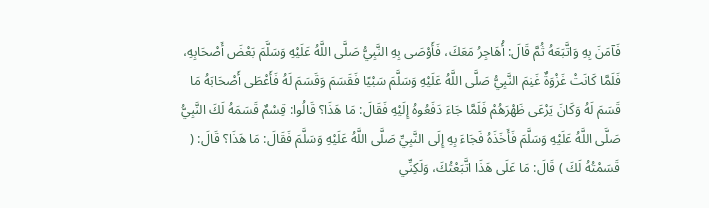فَآمَنَ بِهِ وَاتَّبَعَهُ ثُمَّ قَالَ: أُهَاجِرُ مَعَكَ، فَأَوْصَى بِهِ النَّبِيُّ صَلَّى اللَّهُ عَلَيْهِ وَسَلَّمَ بَعْضَ أَصْحَابِهِ، فَلَمَّا كَانَتْ غَزْوَةٌ غَنِمَ النَّبِيُّ صَلَّى اللَّهُ عَلَيْهِ وَسَلَّمَ سَبْيًا فَقَسَمَ وَقَسَمَ لَهُ فَأَعْطَى أَصْحَابَهُ مَا قَسَمَ لَهُ وَكَانَ يَرْعَى ظَهْرَهُمْ فَلَمَّا جَاءَ دَفَعُوهُ إِلَيْهِ فَقَالَ: مَا هَذَا؟ قَالُوا: قِسْمٌ قَسَمَهُ لَكَ النَّبِيُّ صَلَّى اللَّهُ عَلَيْهِ وَسَلَّمَ فَأَخَذَهُ فَجَاءَ بِهِ إِلَى النَّبِيِّ صَلَّى اللَّهُ عَلَيْهِ وَسَلَّمَ فَقَالَ: مَا هَذَا؟ قَالَ: ( قَسَمْتُهُ لَكَ ) قَالَ: مَا عَلَى هَذَا اتَّبَعْتُكَ، وَلَكِنِّي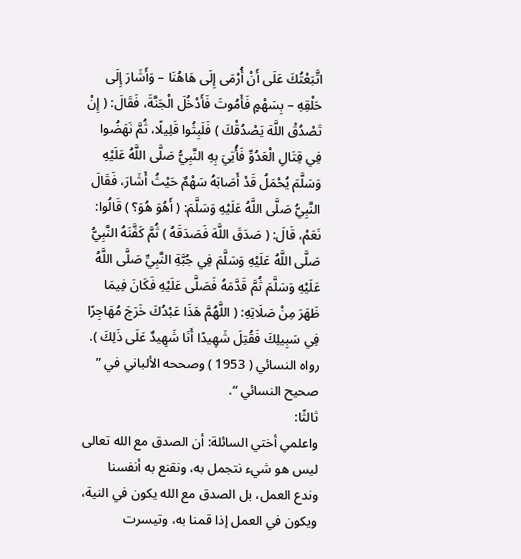اتَّبَعْتُكَ عَلَى أَنْ أُرْمَى إِلَى هَاهُنَا – وَأَشَارَ إِلَى حَلْقِهِ – بِسَهْمٍ فَأَمُوتَ فَأَدْخُلَ الْجَنَّةَ، فَقَالَ: ( إِنْ تَصْدُقْ اللَّهَ يَصْدُقْكَ ) فَلَبِثُوا قَلِيلًا، ثُمَّ نَهَضُوا فِي قِتَالِ الْعَدُوِّ فَأُتِيَ بِهِ النَّبِيُّ صَلَّى اللَّهُ عَلَيْهِ وَسَلَّمَ يُحْمَلُ قَدْ أَصَابَهُ سَهْمٌ حَيْثُ أَشَارَ، فَقَالَ النَّبِيُّ صَلَّى اللَّهُ عَلَيْهِ وَسَلَّمَ: ( أَهُوَ هُوَ؟ ) قَالُوا: نَعَمْ، قَالَ: ( صَدَقَ اللَّهَ فَصَدَقَهُ ) ثُمَّ كَفَّنَهُ النَّبِيُّ صَلَّى اللَّهُ عَلَيْهِ وَسَلَّمَ فِي جُبَّةِ النَّبِيِّ صَلَّى اللَّهُ عَلَيْهِ وَسَلَّمَ ثُمَّ قَدَّمَهُ فَصَلَّى عَلَيْهِ فَكَانَ فِيمَا ظَهَرَ مِنْ صَلَاتِهِ: ( اللَّهُمَّ هَذَا عَبْدُكَ خَرَجَ مُهَاجِرًا فِي سَبِيلِكَ فَقُتِلَ شَهِيدًا أَنَا شَهِيدٌ عَلَى ذَلِكَ ).
رواه النسائي ( 1953 ) وصححه الألباني في ” صحيح النسائي “.
ثالثًا:
واعلمي أختي السائلة: أن الصدق مع الله تعالى ليس هو شيء نتجمل به، ونقنع به أنفسنا وندع العمل، بل الصدق مع الله يكون في النية، ويكون في العمل إذا قمنا به، وتيسرت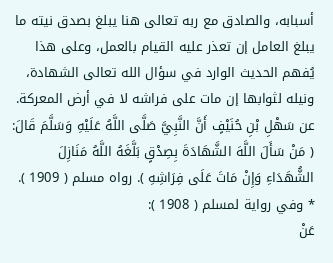أسبابه، والصادق مع ربه تعالى هنا يبلغ بصدق نيته ما يبلغ العامل إن تعذر عليه القيام بالعمل، وعلى هذا يُفهم الحديث الوارد في سؤال الله تعالى الشهادة، ونيله لثوابها إن مات على فراشه لا في أرض المعركة.
عن سَهْلِ بْنِ حُنَيْفٍ أَنَّ النَّبِيَّ صَلَّى اللَّهُ عَلَيْهِ وَسَلَّمَ قَالَ: ( مَنْ سَأَلَ اللَّهَ الشَّهَادَةَ بِصِدْقٍ بَلَّغَهُ اللَّهُ مَنَازِلَ الشُّهَدَاءِ وَإِنْ مَاتَ عَلَى فِرَاشِهِ ). رواه مسلم ( 1909 ).
* وفي رواية لمسلم ( 1908 ):
عَنْ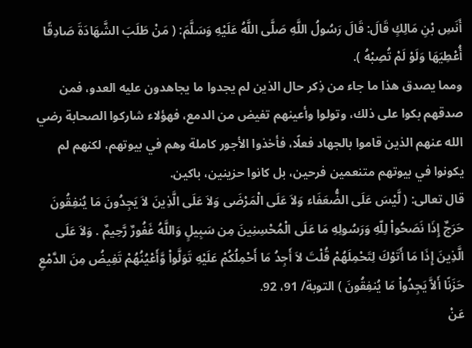أَنَسِ بْنِ مَالِكٍ قَالَ: قَالَ رَسُولُ اللَّهِ صَلَّى اللَّهُ عَلَيْهِ وَسَلَّمَ: ( مَنْ طَلَبَ الشَّهَادَةَ صَادِقًا أُعْطِيَهَا وَلَوْ لَمْ تُصِبْهُ ).
ومما يصدق هذا ما جاء من ذِكر حال الذين لم يجدوا ما يجاهدون عليه العدو، فمن صدقهم بكوا على ذلك، وتولوا وأعينهم تفيض من الدمع، فهؤلاء شاركوا الصحابة رضي الله عنهم الذين قاموا بالجهاد فعلًا، فأخذوا الأجور كاملة وهم في بيوتهم، لكنهم لم يكونوا في بيوتهم متنعمين فرحين، بل كانوا حزينين، باكين.
قال تعالى: ( لَّيْسَ عَلَى الضُّعَفَاء وَلاَ عَلَى الْمَرْضَى وَلاَ عَلَى الَّذِينَ لاَ يَجِدُونَ مَا يُنفِقُونَ حَرَجٌ إِذَا نَصَحُواْ لِلّهِ وَرَسُولِهِ مَا عَلَى الْمُحْسِنِينَ مِن سَبِيلٍ وَاللَّهُ غَفُورٌ رَّحِيمٌ . وَلاَ عَلَى الَّذِينَ إِذَا مَا أَتَوْكَ لِتَحْمِلَهُمْ قُلْتَ لاَ أَجِدُ مَا أَحْمِلُكُمْ عَلَيْهِ تَوَلَّواْ وَّأَعْيُنُهُمْ تَفِيضُ مِنَ الدَّمْعِ حَزَنًا أَلاَّ يَجِدُواْ مَا يُنفِقُونَ ) التوبة/ 91، 92.
عَنْ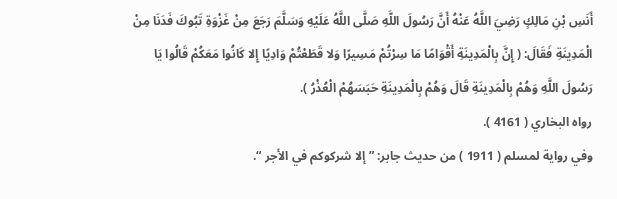أَنَسِ بْنِ مَالِكٍ رَضِيَ اللَّهُ عَنْهُ أَنَّ رَسُولَ اللَّهِ صَلَّى اللَّهُ عَلَيْهِ وَسَلَّمَ رَجَعَ مِنْ غَزْوَةِ تَبُوكَ فَدَنَا مِنْ الْمَدِينَةِ فَقَالَ: ( إِنَّ بِالْمَدِينَةِ أَقْوَامًا مَا سِرْتُمْ مَسِيرًا وَلا قَطَعْتُمْ وَادِيًا إِلا كَانُوا مَعَكُمْ قَالُوا يَا رَسُولَ اللَّهِ وَهُمْ بِالْمَدِينَةِ قَالَ وَهُمْ بِالْمَدِينَةِ حَبَسَهُمْ الْعُذْرُ ).
رواه البخاري ( 4161 ).
وفي رواية لمسلم ( 1911 ) من حديث جابر: ” إلا شركوكم في الأجر “.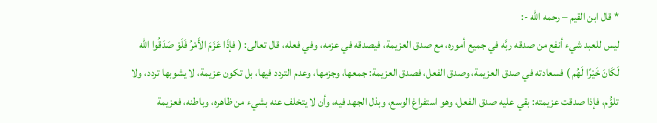* قال ابن القيم – رحمه الله -:
ليس للعبد شيء أنفع من صدقه ربَّه في جميع أموره، مع صدق العزيمة، فيصدقه في عزمه، وفي فعله، قال تعالى: ( فإذَا عَزَمَ الأَمْرُ فَلَوْ صَدَقُوا الله لَكَانَ خَيْرًا لَهُم ) فسعادته في صدق العزيمة، وصدق الفعل، فصدق العزيمة: جمعها، وجزمها، وعدم التردد فيها، بل تكون عزيمة، لا يشوبها تردد، ولا تلوُّم، فإذا صدقت عزيمته: بقي عليه صدق الفعل، وهو استفراغ الوسع، وبذل الجهد فيه، وأن لا يتخلف عنه بشيء من ظاهره، وباطنه، فعزيمة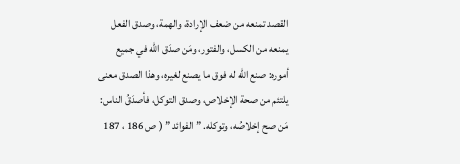القصد تمنعه من ضعف الإرادة، والهمة، وصدق الفعل يمنعه من الكسل، والفتور، ومَن صدَق الله في جميع أموره: صنع الله له فوق ما يصنع لغيره، وهذا الصدق معنى يلتئم من صحة الإخلاص، وصدق التوكل، فأصدَقُ الناس: مَن صح إخلاصُه، وتوكله. ” الفوائد ” ( ص 186 ، 187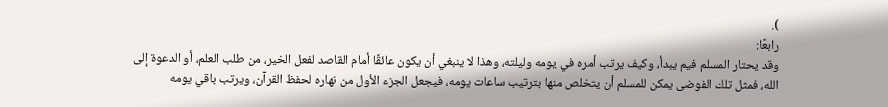).
رابعًا:
وقد يحتار المسلم فيم يبدأ، وكيف يرتب أمره في يومه وليلته، وهذا لا ينبغي أن يكون عائقًا أمام القاصد لفعل الخير، من طلب العلم، أو الدعوة إلى الله، فمثل تلك الفوضى يمكن للمسلم أن يتخلص منها بترتيب ساعات يومه، فيجعل الجزء الأول من نهاره لحفظ القرآن، ويرتب باقي يومه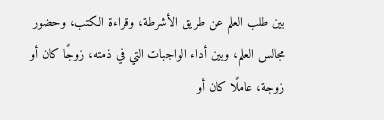بين طلب العلم عن طريق الأشرطة، وقراءة الكتب، وحضور مجالس العلم، وبين أداء الواجبات التي في ذمته، زوجًا كان أو زوجة، عاملًا كان أو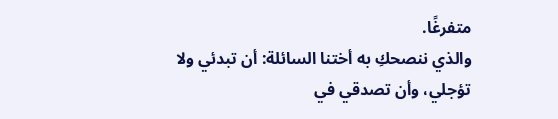متفرغًا.
والذي ننصحكِ به أختنا السائلة: أن تبدئي ولا تؤجلي، وأن تصدقي في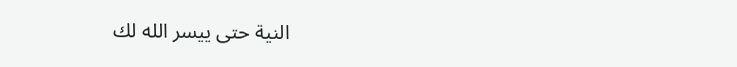النية حتى ييسر الله لك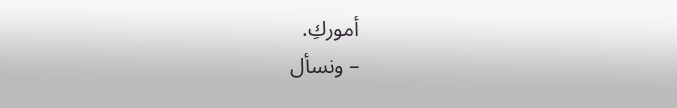أموركِ.
– ونسأل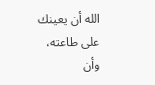الله أن يعينك على طاعته، وأن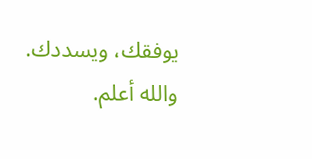يوفقك، ويسددك.
والله أعلم.